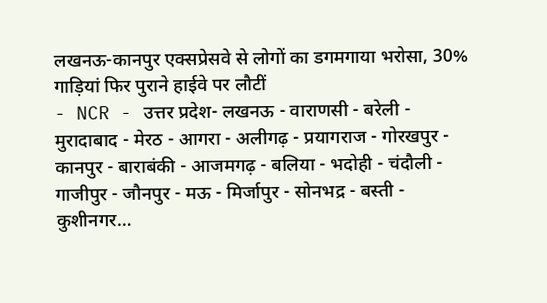लखनऊ-कानपुर एक्सप्रेसवे से लोगों का डगमगाया भरोसा, 30% गाड़ियां फिर पुराने हाईवे पर लौटीं
- NCR - उत्तर प्रदेश- लखनऊ - वाराणसी - बरेली - मुरादाबाद - मेरठ - आगरा - अलीगढ़ - प्रयागराज - गोरखपुर - कानपुर - बाराबंकी - आजमगढ़ - बलिया - भदोही - चंदौली - गाजीपुर - जौनपुर - मऊ - मिर्जापुर - सोनभद्र - बस्ती - कुशीनगर…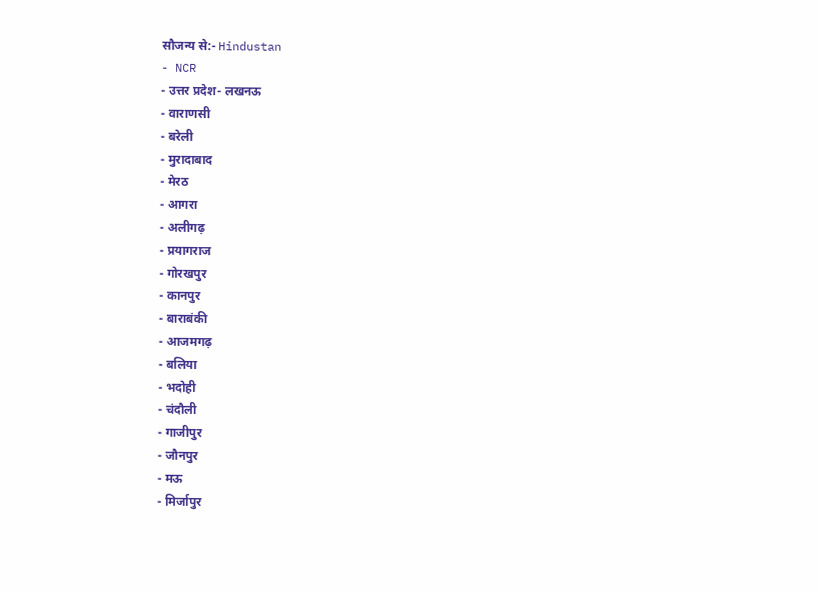सौजन्य से:- Hindustan
- NCR
- उत्तर प्रदेश- लखनऊ
- वाराणसी
- बरेली
- मुरादाबाद
- मेरठ
- आगरा
- अलीगढ़
- प्रयागराज
- गोरखपुर
- कानपुर
- बाराबंकी
- आजमगढ़
- बलिया
- भदोही
- चंदौली
- गाजीपुर
- जौनपुर
- मऊ
- मिर्जापुर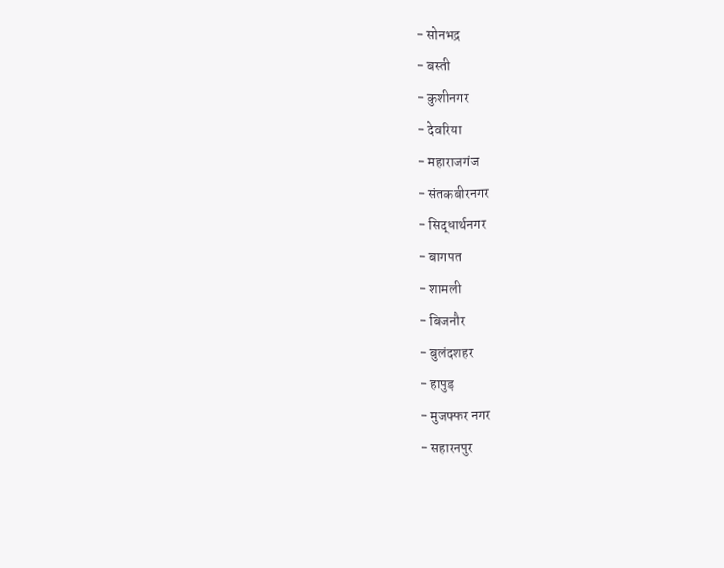- सोनभद्र
- बस्ती
- कुशीनगर
- देवरिया
- महाराजगंज
- संतकबीरनगर
- सिद्धार्थनगर
- बागपत
- शामली
- बिजनौर
- बुलंदशहर
- हापुड़
- मुजफ्फर नगर
- सहारनपुर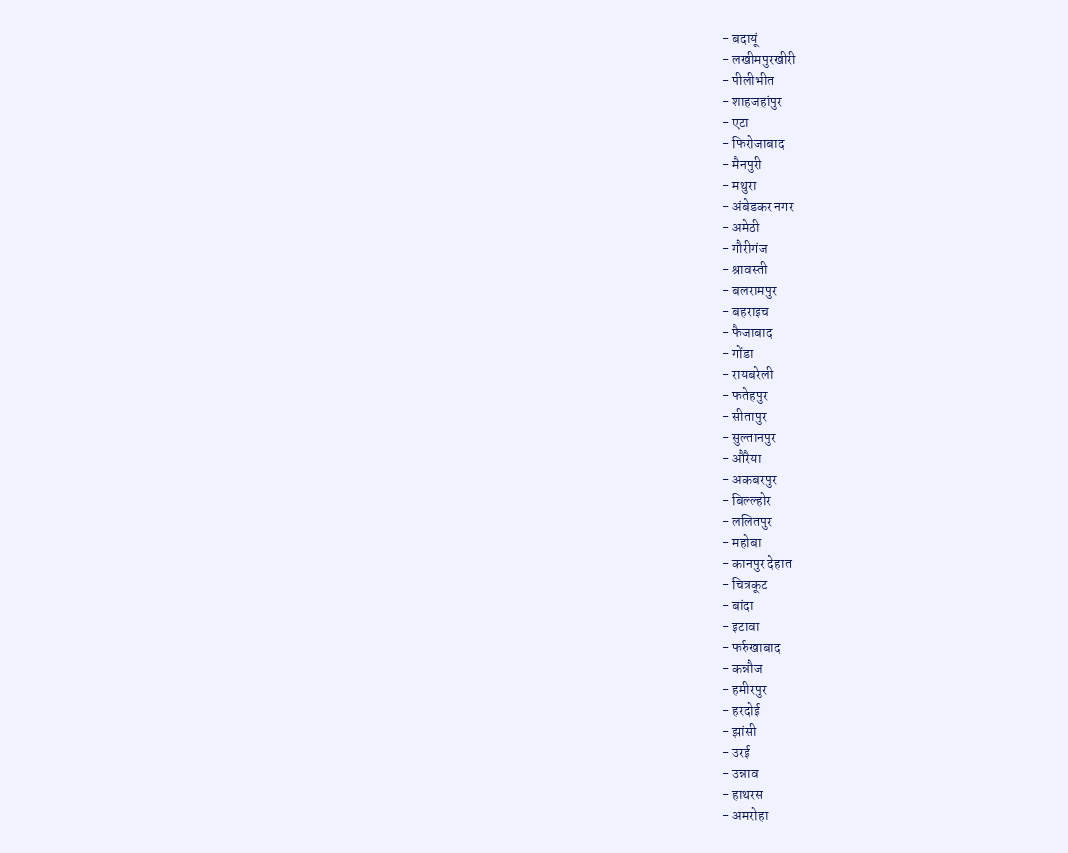- बदायूं
- लखीमपुरखीरी
- पीलीभीत
- शाहजहांपुर
- एटा
- फिरोजाबाद
- मैनपुरी
- मथुरा
- अंबेडकर नगर
- अमेठी
- गौरीगंज
- श्रावस्ती
- बलरामपुर
- बहराइच
- फैजाबाद
- गोंडा
- रायबरेली
- फतेहपुर
- सीतापुर
- सुल्तानपुर
- औरैया
- अकबरपुर
- बिल्ल्होर
- ललितपुर
- महोबा
- कानपुर देहात
- चित्रकूट
- बांदा
- इटावा
- फर्रुखाबाद
- कन्नौज
- हमीरपुर
- हरदोई
- झांसी
- उरई
- उन्नाव
- हाथरस
- अमरोहा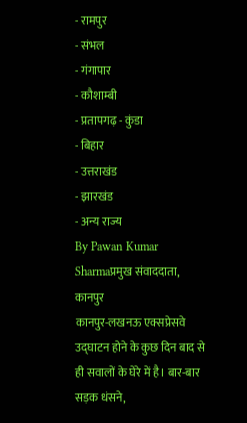- रामपुर
- संभल
- गंगापार
- कौशाम्बी
- प्रतापगढ़ - कुंडा
- बिहार
- उत्तराखंड
- झारखंड
- अन्य राज्य
By Pawan Kumar Sharmaप्रमुख संवाददाता, कानपुर
कानपुर-लखनऊ एक्सप्रेसवे उद्घाटन होने के कुछ दिन बाद से ही सवालों के घेरे में है। बार-बार सड़क धंसने,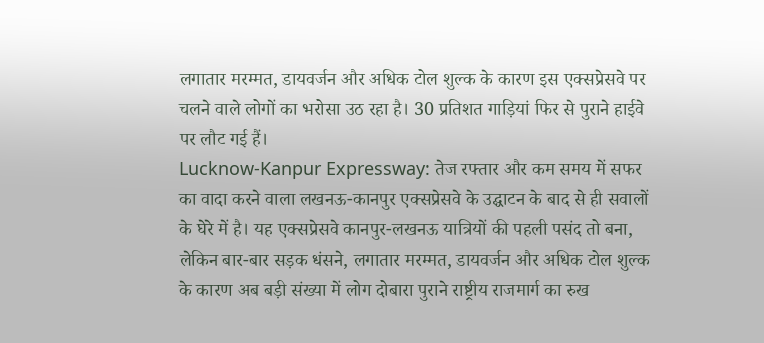लगातार मरम्मत, डायवर्जन और अधिक टोल शुल्क के कारण इस एक्सप्रेसवे पर चलने वाले लोगों का भरोसा उठ रहा है। 30 प्रतिशत गाड़ियां फिर से पुराने हाईवे पर लौट गई हैं।
Lucknow-Kanpur Expressway: तेज रफ्तार और कम समय में सफर का वादा करने वाला लखनऊ-कानपुर एक्सप्रेसवे के उद्घाटन के बाद से ही सवालों के घेरे में है। यह एक्सप्रेसवे कानपुर-लखनऊ यात्रियों की पहली पसंद तो बना, लेकिन बार-बार सड़क धंसने, लगातार मरम्मत, डायवर्जन और अधिक टोल शुल्क के कारण अब बड़ी संख्या में लोग दोबारा पुराने राष्ट्रीय राजमार्ग का रुख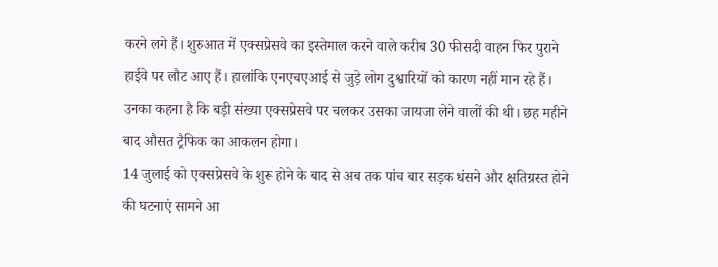करने लगे हैं। शुरुआत में एक्सप्रेसवे का इस्तेमाल करने वाले करीब 30 फीसदी वाहन फिर पुराने हाईवे पर लौट आए हैं। हालांकि एनएचएआई से जुड़े लोग दुश्वारियों को कारण नहीं मान रहे हैं। उनका कहना है कि बड़ी संख्या एक्सप्रेसवे पर चलकर उसका जायजा लेने वालों की थी। छह महीने बाद औसत ट्रैफिक का आकलन होगा।
14 जुलाई को एक्सप्रेसवे के शुरू होने के बाद से अब तक पांच बार सड़क धंसने और क्षतिग्रस्त होने की घटनाएं सामने आ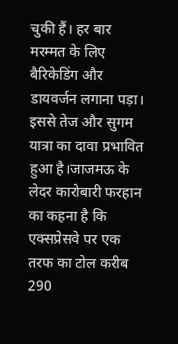चुकी हैं। हर बार मरम्मत के लिए बैरिकेडिंग और डायवर्जन लगाना पड़ा। इससे तेज और सुगम यात्रा का दावा प्रभावित हुआ है।जाजमऊ के लेदर कारोबारी फरहान का कहना है कि एक्सप्रेसवे पर एक तरफ का टोल करीब 290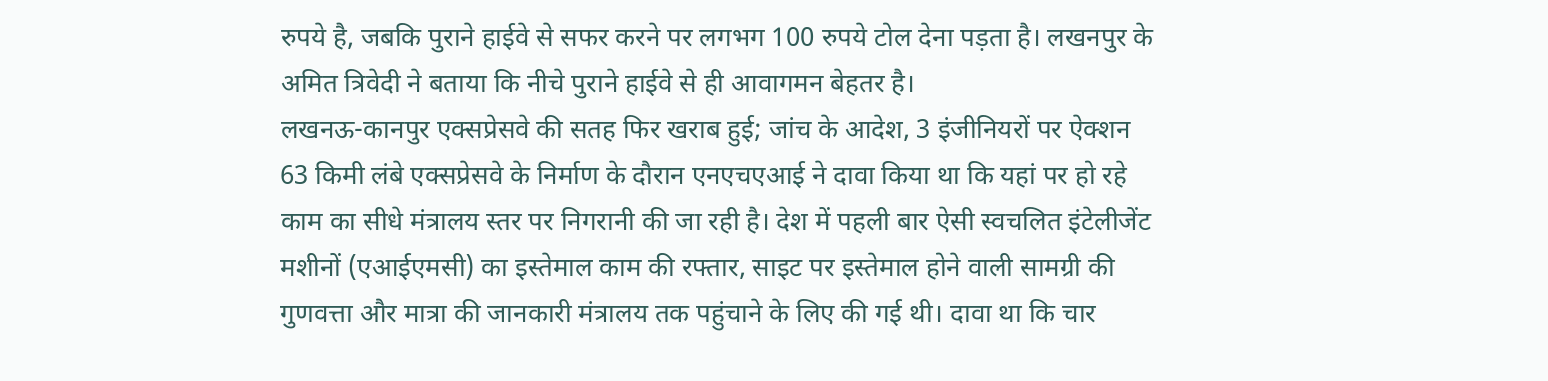रुपये है, जबकि पुराने हाईवे से सफर करने पर लगभग 100 रुपये टोल देना पड़ता है। लखनपुर के अमित त्रिवेदी ने बताया कि नीचे पुराने हाईवे से ही आवागमन बेहतर है।
लखनऊ-कानपुर एक्सप्रेसवे की सतह फिर खराब हुई; जांच के आदेश, 3 इंजीनियरों पर ऐक्शन
63 किमी लंबे एक्सप्रेसवे के निर्माण के दौरान एनएचएआई ने दावा किया था कि यहां पर हो रहे काम का सीधे मंत्रालय स्तर पर निगरानी की जा रही है। देश में पहली बार ऐसी स्वचलित इंटेलीजेंट मशीनों (एआईएमसी) का इस्तेमाल काम की रफ्तार, साइट पर इस्तेमाल होने वाली सामग्री की गुणवत्ता और मात्रा की जानकारी मंत्रालय तक पहुंचाने के लिए की गई थी। दावा था कि चार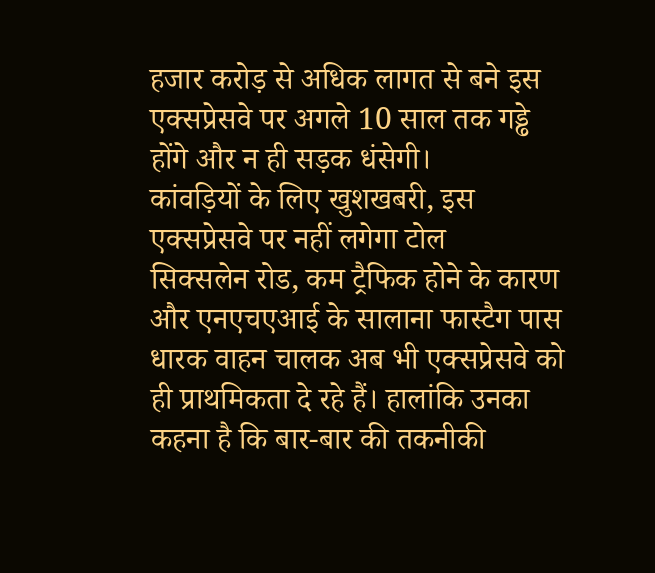हजार करोड़ से अधिक लागत से बने इस एक्सप्रेसवे पर अगले 10 साल तक गड्ढे होंगे और न ही सड़क धंसेगी।
कांवड़ियों के लिए खुशखबरी, इस एक्सप्रेसवे पर नहीं लगेगा टोल
सिक्सलेन रोड, कम ट्रैफिक होने के कारण और एनएचएआई के सालाना फास्टैग पास धारक वाहन चालक अब भी एक्सप्रेसवे को ही प्राथमिकता दे रहे हैं। हालांकि उनका कहना है कि बार-बार की तकनीकी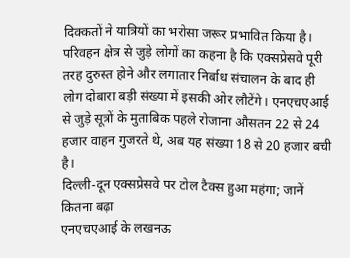दिक्कतों ने यात्रियों का भरोसा जरूर प्रभावित किया है। परिवहन क्षेत्र से जुड़े लोगों का कहना है कि एक्सप्रेसवे पूरी तरह दुरुस्त होने और लगातार निर्बाध संचालन के बाद ही लोग दोबारा बड़ी संख्या में इसकी ओर लौटेंगे। एनएचएआई से जुड़े सूत्रों के मुताबिक पहले रोजाना औसतन 22 से 24 हजार वाहन गुजरते थे, अब यह संख्या 18 से 20 हजार बची है।
दिल्ली-दून एक्सप्रेसवे पर टोल टैक्स हुआ महंगा; जानें कितना बढ़ा
एनएचएआई के लखनऊ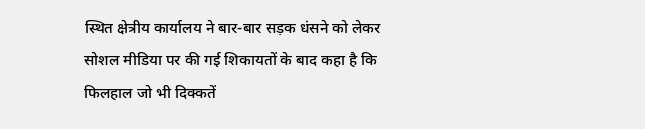स्थित क्षेत्रीय कार्यालय ने बार-बार सड़क धंसने को लेकर सोशल मीडिया पर की गई शिकायतों के बाद कहा है कि फिलहाल जो भी दिक्कतें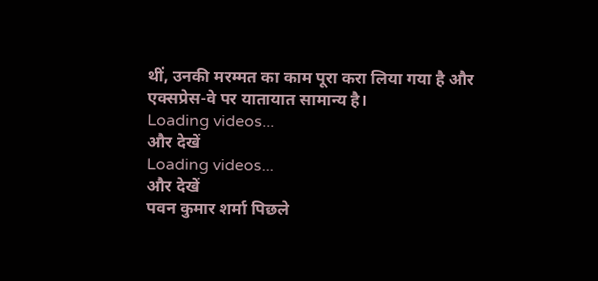थीं, उनकी मरम्मत का काम पूरा करा लिया गया है और एक्सप्रेस-वे पर यातायात सामान्य है।
Loading videos...
और देखें
Loading videos...
और देखें
पवन कुमार शर्मा पिछले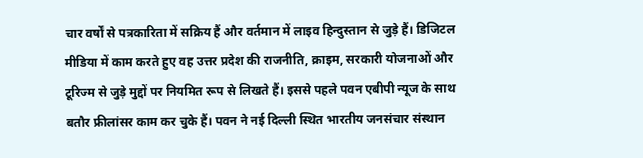चार वर्षों से पत्रकारिता में सक्रिय हैं और वर्तमान में लाइव हिन्दुस्तान से जुड़े हैं। डिजिटल मीडिया में काम करते हुए वह उत्तर प्रदेश की राजनीति, क्राइम, सरकारी योजनाओं और टूरिज्म से जुड़े मुद्दों पर नियमित रूप से लिखते हैं। इससे पहले पवन एबीपी न्यूज के साथ बतौर फ्रीलांसर काम कर चुके हैं। पवन ने नई दिल्ली स्थित भारतीय जनसंचार संस्थान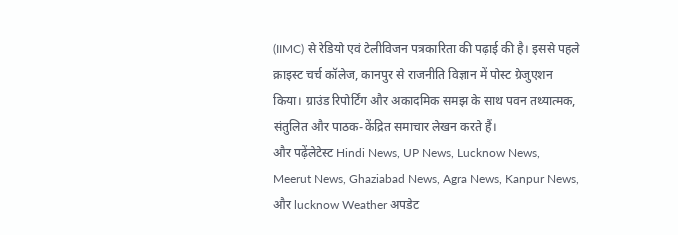(IIMC) से रेडियो एवं टेलीविजन पत्रकारिता की पढ़ाई की है। इससे पहले क्राइस्ट चर्च कॉलेज, कानपुर से राजनीति विज्ञान में पोस्ट ग्रेजुएशन किया। ग्राउंड रिपोर्टिंग और अकादमिक समझ के साथ पवन तथ्यात्मक, संतुलित और पाठक-केंद्रित समाचार लेखन करते हैं।
और पढ़ेंलेटेस्ट Hindi News, UP News, Lucknow News, Meerut News, Ghaziabad News, Agra News, Kanpur News, और lucknow Weather अपडेट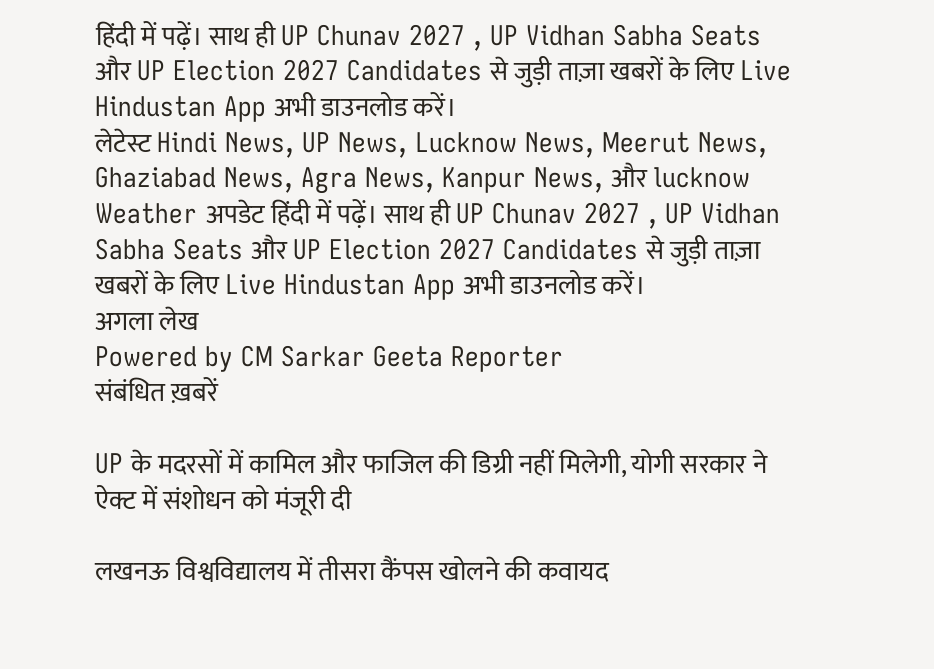हिंदी में पढ़ें। साथ ही UP Chunav 2027 , UP Vidhan Sabha Seats और UP Election 2027 Candidates से जुड़ी ताज़ा खबरों के लिए Live Hindustan App अभी डाउनलोड करें।
लेटेस्ट Hindi News, UP News, Lucknow News, Meerut News, Ghaziabad News, Agra News, Kanpur News, और lucknow Weather अपडेट हिंदी में पढ़ें। साथ ही UP Chunav 2027 , UP Vidhan Sabha Seats और UP Election 2027 Candidates से जुड़ी ताज़ा खबरों के लिए Live Hindustan App अभी डाउनलोड करें।
अगला लेख
Powered by CM Sarkar Geeta Reporter
संबंधित ख़बरें

UP के मदरसों में कामिल और फाजिल की डिग्री नहीं मिलेगी, योगी सरकार ने ऐक्ट में संशोधन को मंजूरी दी

लखनऊ विश्वविद्यालय में तीसरा कैंपस खोलने की कवायद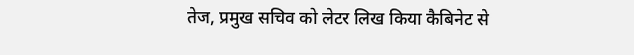तेज, प्रमुख सचिव को लेटर लिख किया कैबिनेट से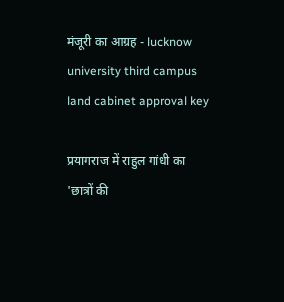मंजूरी का आग्रह - lucknow university third campus land cabinet approval key

प्रयागराज में राहुल गांधी का 'छात्रों की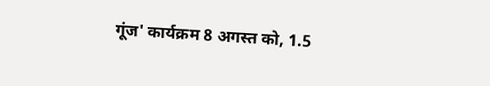गूंज' कार्यक्रम 8 अगस्त को, 1.5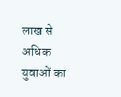लाख से अधिक युवाओं का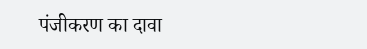पंजीकरण का दावा